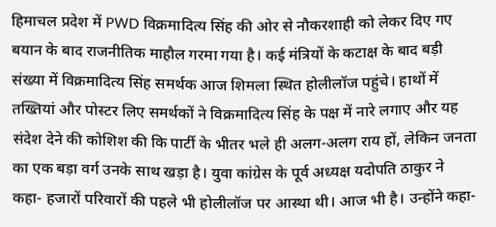हिमाचल प्रदेश में PWD विक्रमादित्य सिंह की ओर से नौकरशाही को लेकर दिए गए बयान के बाद राजनीतिक माहौल गरमा गया है। कई मंत्रियों के कटाक्ष के बाद बड़ी संख्या में विक्रमादित्य सिंह समर्थक आज शिमला स्थित होलीलॉज पहुंचे। हाथों में तख्तियां और पोस्टर लिए समर्थकों ने विक्रमादित्य सिंह के पक्ष में नारे लगाए और यह संदेश देने की कोशिश की कि पार्टी के भीतर भले ही अलग-अलग राय हों, लेकिन जनता का एक बड़ा वर्ग उनके साथ खड़ा है। युवा कांग्रेस के पूर्व अध्यक्ष यदोपति ठाकुर ने कहा- हजारों परिवारों की पहले भी होलीलॉज पर आस्था थी। आज भी है। उन्होंने कहा-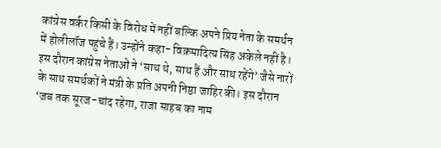कांग्रेस वर्कर किसी के विरोध में नहीं बल्कि अपने प्रिय नेता के समर्थन में होलीलॉज पहुंचे हैं। उन्होंने कहा- विक्रमादित्य सिंह अकेले नहीं है। इस दौरान कांग्रेस नेताओं ने ‘साथ थे, साथ हैं और साथ रहेंगे’ जैसे नारों के साथ समर्थकों ने मंत्री के प्रति अपनी निष्ठा जाहिर की। इस दौरान ‘जब तक सूरज-चांद रहेगा, राजा साहब का नाम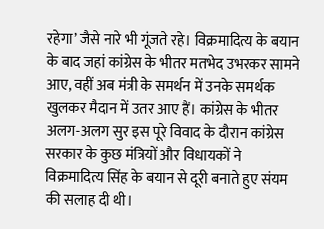रहेगा’ जैसे नारे भी गूंजते रहे। विक्रमादित्य के बयान के बाद जहां कांग्रेस के भीतर मतभेद उभरकर सामने आए, वहीं अब मंत्री के समर्थन में उनके समर्थक खुलकर मैदान में उतर आए हैं। कांग्रेस के भीतर अलग-अलग सुर इस पूरे विवाद के दौरान कांग्रेस सरकार के कुछ मंत्रियों और विधायकों ने विक्रमादित्य सिंह के बयान से दूरी बनाते हुए संयम की सलाह दी थी।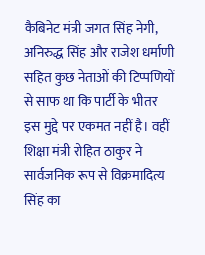कैबिनेट मंत्री जगत सिंह नेगी, अनिरुद्ध सिंह और राजेश धर्माणी सहित कुछ नेताओं की टिप्पणियों से साफ था कि पार्टी के भीतर इस मुद्दे पर एकमत नहीं है। वहीं शिक्षा मंत्री रोहित ठाकुर ने सार्वजनिक रूप से विक्रमादित्य सिंह का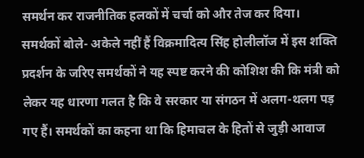समर्थन कर राजनीतिक हलकों में चर्चा को और तेज कर दिया। समर्थकों बोले- अकेले नहीं हैं विक्रमादित्य सिंह होलीलॉज में इस शक्ति प्रदर्शन के जरिए समर्थकों ने यह स्पष्ट करने की कोशिश की कि मंत्री को लेकर यह धारणा गलत है कि वे सरकार या संगठन में अलग-थलग पड़ गए हैं। समर्थकों का कहना था कि हिमाचल के हितों से जुड़ी आवाज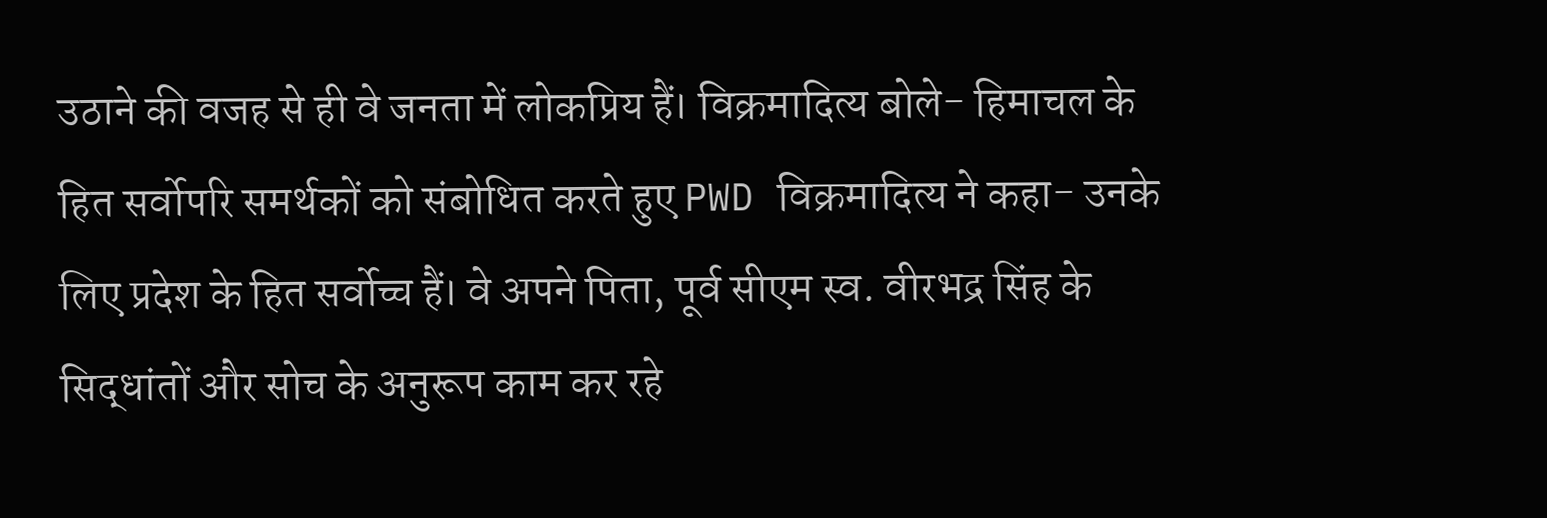उठाने की वजह से ही वे जनता में लोकप्रिय हैं। विक्रमादित्य बोले- हिमाचल के हित सर्वोपरि समर्थकों को संबोधित करते हुए PWD विक्रमादित्य ने कहा- उनके लिए प्रदेश के हित सर्वोच्च हैं। वे अपने पिता, पूर्व सीएम स्व. वीरभद्र सिंह के सिद्धांतों और सोच के अनुरूप काम कर रहे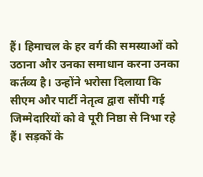हैं। हिमाचल के हर वर्ग की समस्याओं को उठाना और उनका समाधान करना उनका कर्तव्य है। उन्होंने भरोसा दिलाया कि सीएम और पार्टी नेतृत्व द्वारा सौंपी गई जिम्मेदारियों को वे पूरी निष्ठा से निभा रहे हैं। सड़कों के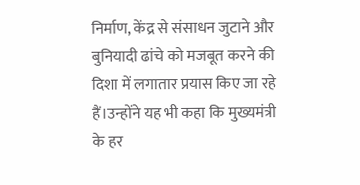निर्माण, केंद्र से संसाधन जुटाने और बुनियादी ढांचे को मजबूत करने की दिशा में लगातार प्रयास किए जा रहे हैं।उन्होंने यह भी कहा कि मुख्यमंत्री के हर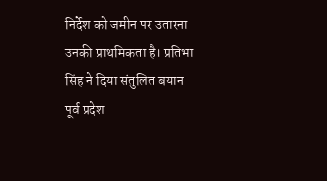निर्देश को जमीन पर उतारना उनकी प्राथमिकता है। प्रतिभा सिंह ने दिया संतुलित बयान पूर्व प्रदेश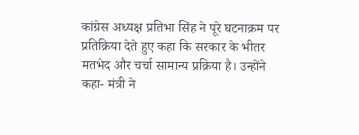कांग्रेस अध्यक्ष प्रतिभा सिंह ने पूरे घटनाक्रम पर प्रतिक्रिया देते हुए कहा कि सरकार के भीतर मतभेद और चर्चा सामान्य प्रक्रिया है। उन्होंने कहा- मंत्री ने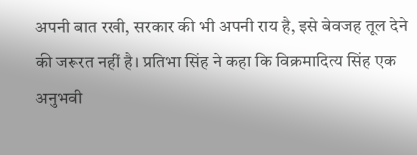अपनी बात रखी, सरकार की भी अपनी राय है, इसे बेवजह तूल देने की जरूरत नहीं है। प्रतिभा सिंह ने कहा कि विक्रमादित्य सिंह एक अनुभवी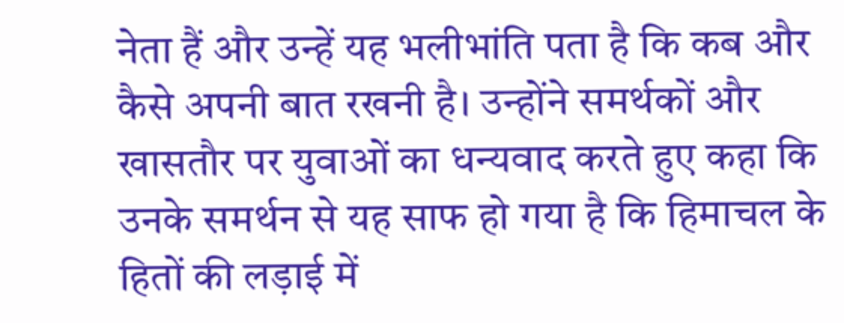नेता हैं और उन्हें यह भलीभांति पता है कि कब और कैसे अपनी बात रखनी है। उन्होंने समर्थकों और खासतौर पर युवाओं का धन्यवाद करते हुए कहा कि उनके समर्थन से यह साफ हो गया है कि हिमाचल के हितों की लड़ाई में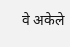वे अकेले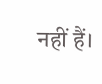नहीं हैं।